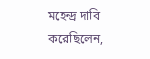মহেন্দ্র দাবি করেছিলেন,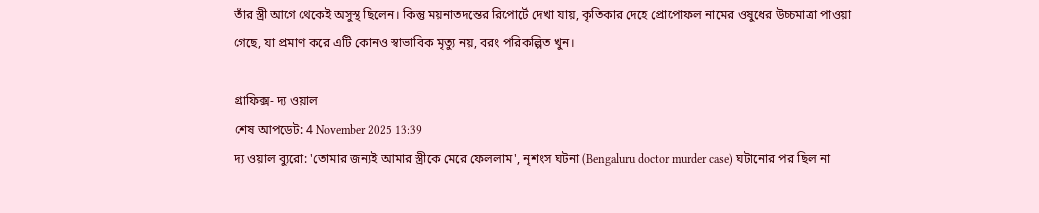তাঁর স্ত্রী আগে থেকেই অসুস্থ ছিলেন। কিন্তু ময়নাতদন্তের রিপোর্টে দেখা যায়, কৃতিকার দেহে প্রোপোফল নামের ওষুধের উচ্চমাত্রা পাওয়া গেছে, যা প্রমাণ করে এটি কোনও স্বাভাবিক মৃত্যু নয়, বরং পরিকল্পিত খুন।

গ্রাফিক্স- দ্য ওয়াল
শেষ আপডেট: 4 November 2025 13:39
দ্য ওয়াল ব্যুরো: 'তোমার জন্যই আমার স্ত্রীকে মেরে ফেললাম', নৃশংস ঘটনা (Bengaluru doctor murder case) ঘটানোর পর ছিল না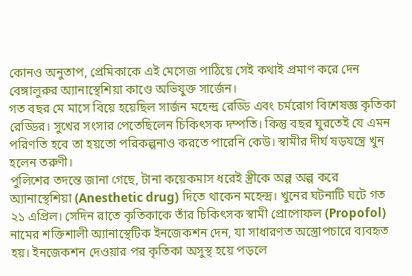কোনও অনুতাপ, প্রেমিকাকে এই মেসেজ পাঠিয়ে সেই কথাই প্রমাণ করে দেন বেঙ্গালুরুর অ্যানাস্থেশিয়া কাণ্ডে অভিযুক্ত সার্জেন।
গত বছর মে মাসে বিয়ে হয়েছিল সার্জন মহেন্দ্র রেড্ডি এবং চর্মরোগ বিশেষজ্ঞ কৃতিকা রেড্ডির। সুখের সংসার পেতেছিলেন চিকিৎসক দম্পতি। কিন্তু বছর ঘুরতেই যে এমন পরিণতি হবে তা হয়তো পরিকল্পনাও করতে পারেনি কেউ। স্বামীর দীর্ঘ ষড়যন্ত্রে খুন হলেন তরুণী।
পুলিশের তদন্তে জানা গেছে, টানা কয়েকমাস ধরেই স্ত্রীকে অল্প অল্প করে অ্যানাস্থেশিয়া (Anesthetic drug) দিতে থাকেন মহেন্দ্র। খুনের ঘটনাটি ঘটে গত ২১ এপ্রিল। সেদিন রাতে কৃতিকাকে তাঁর চিকিৎসক স্বামী প্রোপোফল (Propofol) নামের শক্তিশালী অ্যানাস্থেটিক ইনজেকশন দেন, যা সাধারণত অস্ত্রোপচারে ব্যবহৃত হয়। ইনজেকশন দেওয়ার পর কৃতিকা অসুস্থ হয়ে পড়লে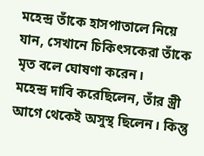মহেন্দ্র তাঁকে হাসপাতালে নিয়ে যান, সেখানে চিকিৎসকেরা তাঁকে মৃত বলে ঘোষণা করেন।
মহেন্দ্র দাবি করেছিলেন, তাঁর স্ত্রী আগে থেকেই অসুস্থ ছিলেন। কিন্তু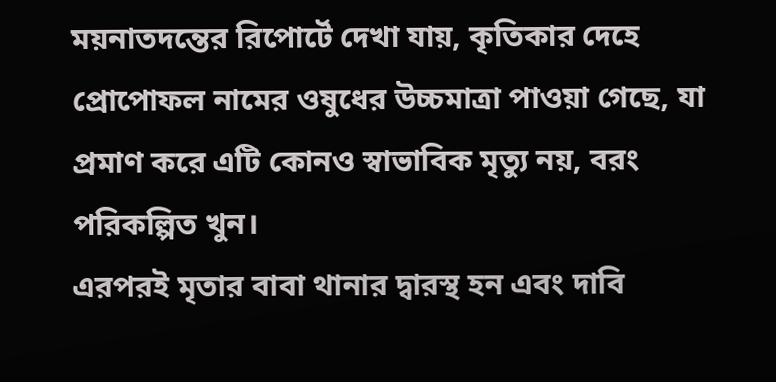ময়নাতদন্তের রিপোর্টে দেখা যায়, কৃতিকার দেহে প্রোপোফল নামের ওষুধের উচ্চমাত্রা পাওয়া গেছে, যা প্রমাণ করে এটি কোনও স্বাভাবিক মৃত্যু নয়, বরং পরিকল্পিত খুন।
এরপরই মৃতার বাবা থানার দ্বারস্থ হন এবং দাবি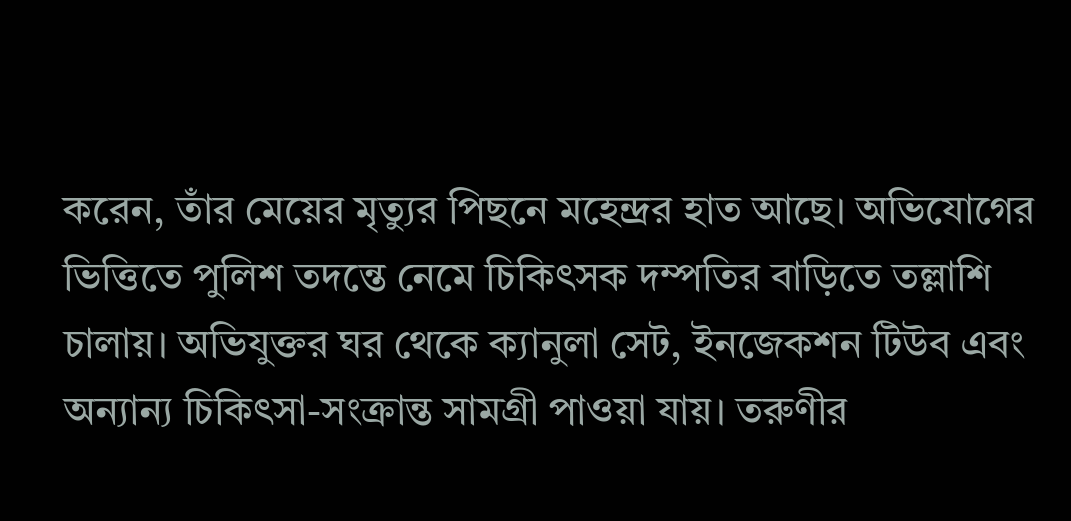করেন, তাঁর মেয়ের মৃত্যুর পিছনে মহেন্দ্রর হাত আছে। অভিযোগের ভিত্তিতে পুলিশ তদন্তে নেমে চিকিৎসক দম্পতির বাড়িতে তল্লাশি চালায়। অভিযুক্তর ঘর থেকে ক্যানুলা সেট, ইনজেকশন টিউব এবং অন্যান্য চিকিৎসা-সংক্রান্ত সামগ্রী পাওয়া যায়। তরুণীর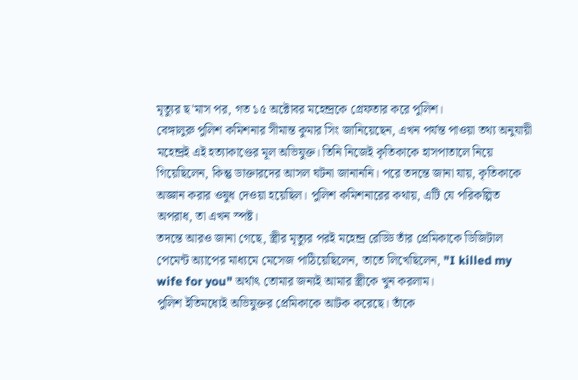মৃত্যুর ছ'মাস পর, গত ১৫ অক্টোবর মহেন্দ্রকে গ্রেফতার করে পুলিশ।
বেঙ্গালুরু পুলিশ কমিশনার সীমান্ত কুমার সিং জানিয়েছেন, এখন পর্যন্ত পাওয়া তথ্য অনুযায়ী মহেন্দ্রই এই হত্যাকাণ্ডের মূল অভিযুক্ত। তিনি নিজেই কৃতিকাকে হাসপাতালে নিয়ে গিয়েছিলেন, কিন্তু ডাক্তারদের আসল ঘটনা জানাননি। পরে তদন্তে জানা যায়, কৃতিকাকে অজ্ঞান করার ওষুধ দেওয়া হয়েছিল। পুলিশ কমিশনারের কথায়, এটি যে পরিকল্পিত অপরাধ, তা এখন স্পষ্ট।
তদন্তে আরও জানা গেছে, স্ত্রীর মৃত্যুর পরই মহেন্দ্র রেড্ডি তাঁর প্রেমিকাকে ডিজিটাল পেমেন্ট অ্যাপের মাধ্যমে মেসেজ পাঠিয়েছিলেন, তাতে লিখেছিলেন, "I killed my wife for you" অর্থাৎ তোমার জন্যই আমার স্ত্রীকে খুন করলাম।
পুলিশ ইতিমধ্যেই অভিযুক্তর প্রেমিকাকে আটক করেছে। তাঁকে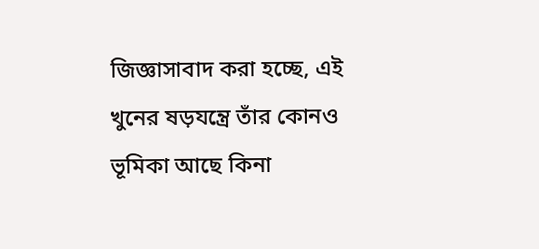জিজ্ঞাসাবাদ করা হচ্ছে, এই খুনের ষড়যন্ত্রে তাঁর কোনও ভূমিকা আছে কিনা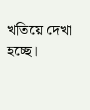খতিয়ে দেখা হচ্ছে।